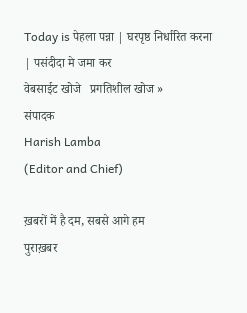Today is पेहला पन्ना | घरपृष्ठ निर्धारित करना | पसंदीदा मे जमा कर
वेबसाईट खोजे   प्रगतिशील खोज »
संपादक
Harish Lamba
(Editor and Chief)

ख़बरों में है दम, सबसे आगे हम
पुराख़बर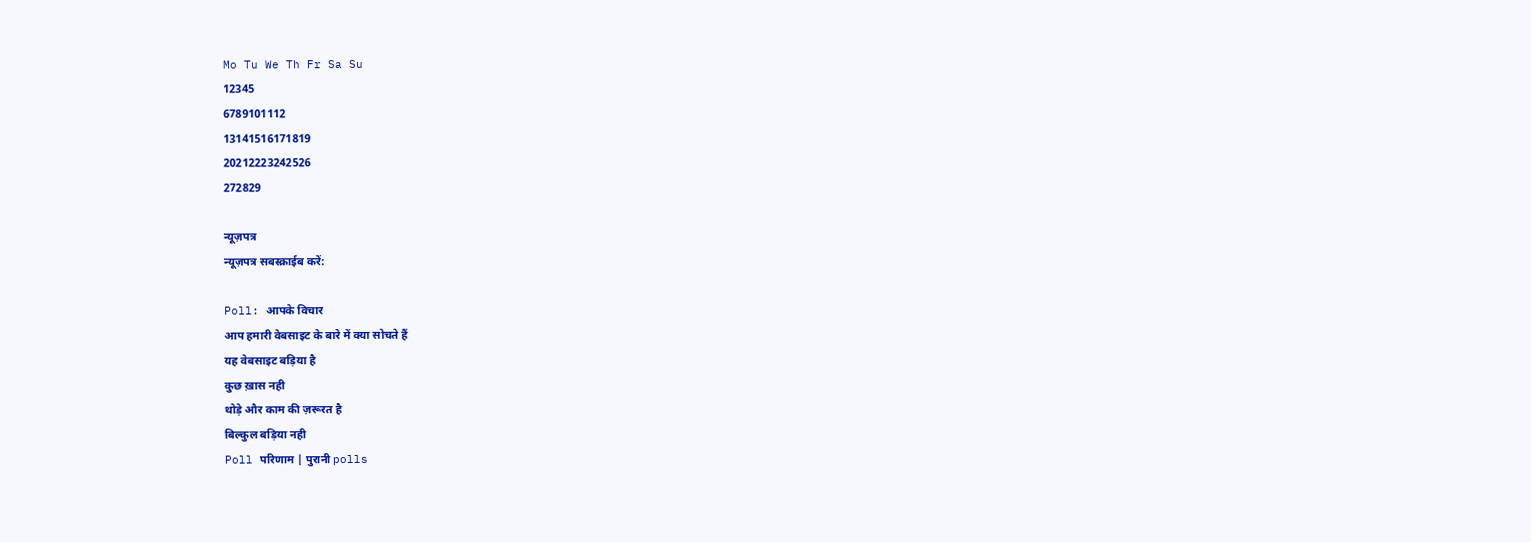Mo Tu We Th Fr Sa Su
12345
6789101112
13141516171819
20212223242526
272829

न्यूज़पत्र
न्यूज़पत्र सबस्क्राईब करें:

Poll: आपके विचार
आप हमारी वेबसाइट के बारे में क्या सोचते हैं
यह वेबसाइट बड़िया है
कुछ ख़ास नही
थोड़े और काम की ज़रूरत है
बिल्कुल बड़िया नही
Poll परिणाम | पुरानी polls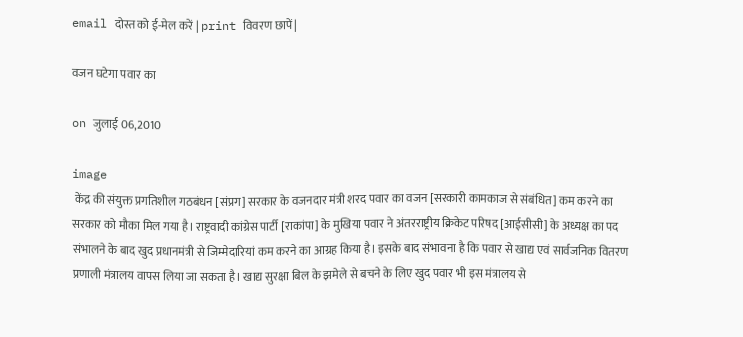email दोस्त को ई-मेल करें | print विवरण छापें |

वजन घटेगा पवार का

on जुलाई 06,2010

image
 केंद्र की संयुक्त प्रगतिशील गठबंधन [संप्रग] सरकार के वजनदार मंत्री शरद पवार का वजन [सरकारी कामकाज से संबंधित] कम करने का सरकार को मौका मिल गया है। राष्ट्रवादी कांग्रेस पार्टी [राकांपा] के मुखिया पवार ने अंतरराष्ट्रीय क्रिकेट परिषद [आईसीसी] के अध्यक्ष का पद संभालने के बाद खुद प्रधानमंत्री से जिम्मेदारियां कम करने का आग्रह किया है। इसके बाद संभावना है कि पवार से खाद्य एवं सार्वजनिक वितरण प्रणाली मंत्रालय वापस लिया जा सकता है। खाद्य सुरक्षा बिल के झमेले से बचने के लिए खुद पवार भी इस मंत्रालय से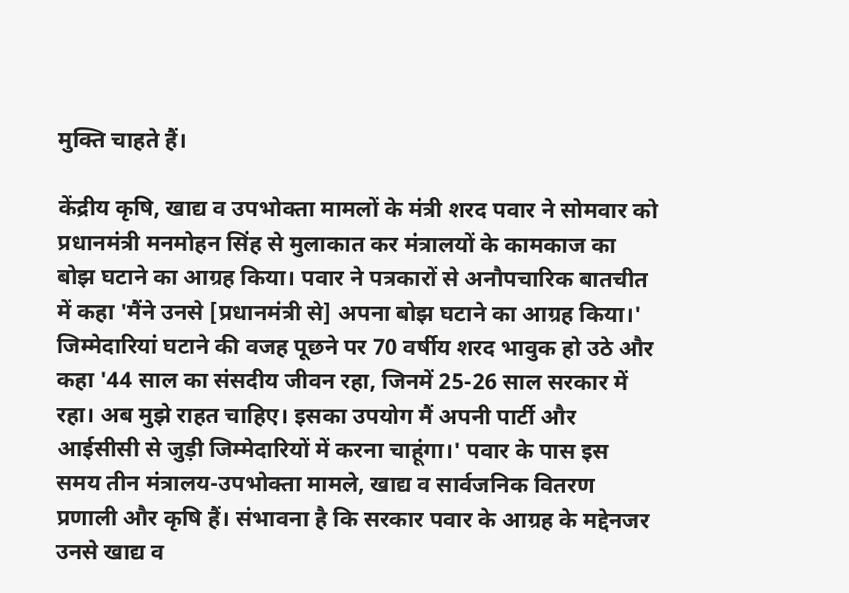मुक्ति चाहते हैं।

केंद्रीय कृषि, खाद्य व उपभोक्ता मामलों के मंत्री शरद पवार ने सोमवार को प्रधानमंत्री मनमोहन सिंह से मुलाकात कर मंत्रालयों के कामकाज का बोझ घटाने का आग्रह किया। पवार ने पत्रकारों से अनौपचारिक बातचीत में कहा 'मैंने उनसे [प्रधानमंत्री से] अपना बोझ घटाने का आग्रह किया।' जिम्मेदारियां घटाने की वजह पूछने पर 70 वर्षीय शरद भावुक हो उठे और कहा '44 साल का संसदीय जीवन रहा, जिनमें 25-26 साल सरकार में रहा। अब मुझे राहत चाहिए। इसका उपयोग मैं अपनी पार्टी और आईसीसी से जुड़ी जिम्मेदारियों में करना चाहूंगा।' पवार के पास इस समय तीन मंत्रालय-उपभोक्ता मामले, खाद्य व सार्वजनिक वितरण प्रणाली और कृषि हैं। संभावना है कि सरकार पवार के आग्रह के मद्देनजर उनसे खाद्य व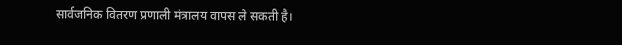सार्वजनिक वितरण प्रणाली मंत्रालय वापस ले सकती है।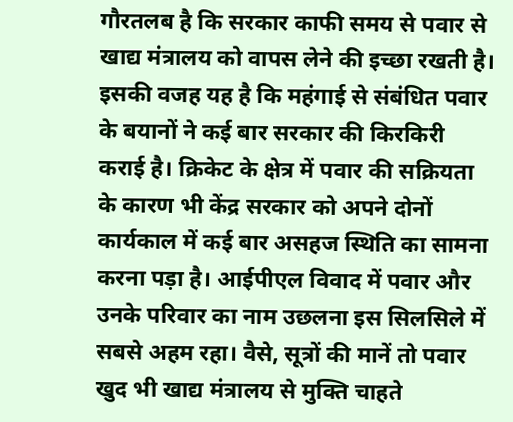गौरतलब है कि सरकार काफी समय से पवार से खाद्य मंत्रालय को वापस लेने की इच्छा रखती है। इसकी वजह यह है कि महंगाई से संबंधित पवार के बयानों ने कई बार सरकार की किरकिरी कराई है। क्रिकेट के क्षेत्र में पवार की सक्रियता के कारण भी केंद्र सरकार को अपने दोनों कार्यकाल में कई बार असहज स्थिति का सामना करना पड़ा है। आईपीएल विवाद में पवार और उनके परिवार का नाम उछलना इस सिलसिले में सबसे अहम रहा। वैसे, सूत्रों की मानें तो पवार खुद भी खाद्य मंत्रालय से मुक्ति चाहते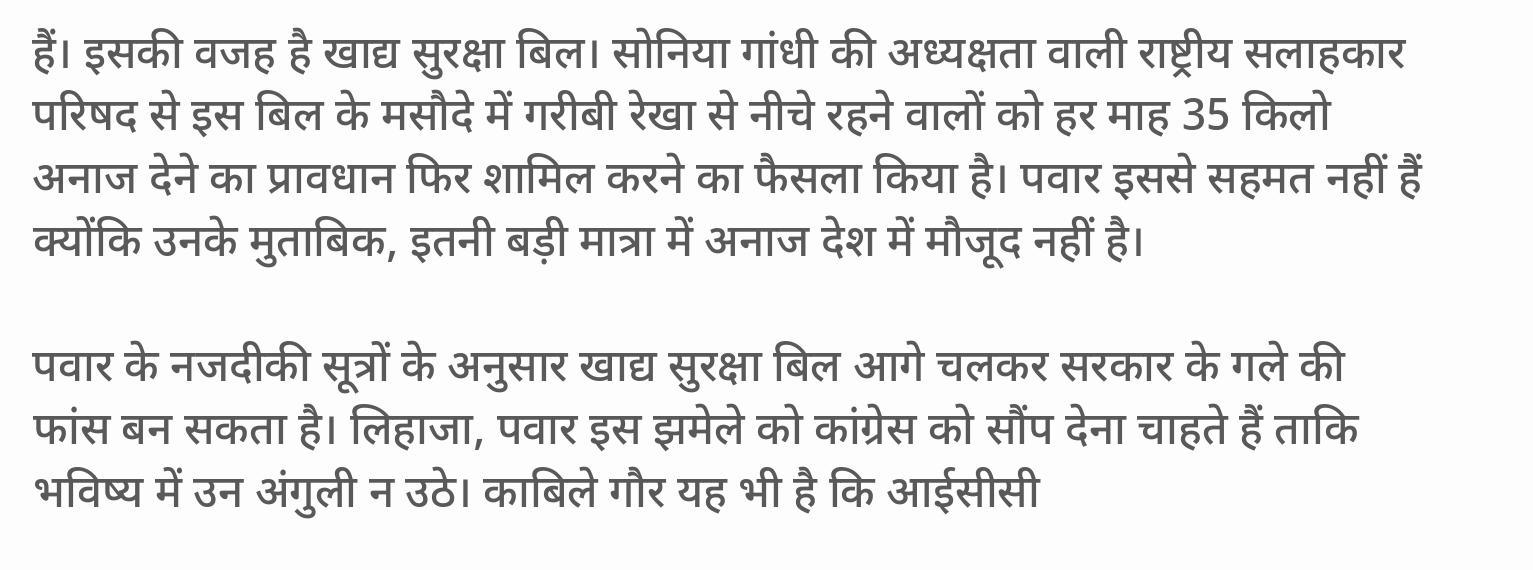हैं। इसकी वजह है खाद्य सुरक्षा बिल। सोनिया गांधी की अध्यक्षता वाली राष्ट्रीय सलाहकार परिषद से इस बिल के मसौदे में गरीबी रेखा से नीचे रहने वालों को हर माह 35 किलो अनाज देने का प्रावधान फिर शामिल करने का फैसला किया है। पवार इससे सहमत नहीं हैं क्योंकि उनके मुताबिक, इतनी बड़ी मात्रा में अनाज देश में मौजूद नहीं है।

पवार के नजदीकी सूत्रों के अनुसार खाद्य सुरक्षा बिल आगे चलकर सरकार के गले की फांस बन सकता है। लिहाजा, पवार इस झमेले को कांग्रेस को सौंप देना चाहते हैं ताकि भविष्य में उन अंगुली न उठे। काबिले गौर यह भी है कि आईसीसी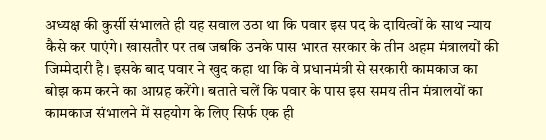अध्यक्ष की कुर्सी संभालते ही यह सवाल उठा था कि पवार इस पद के दायित्वों के साथ न्याय कैसे कर पाएंगे। खासतौर पर तब जबकि उनके पास भारत सरकार के तीन अहम मंत्रालयों की जिम्मेदारी है। इसके बाद पवार ने खुद कहा था कि वे प्रधानमंत्री से सरकारी कामकाज का बोझ कम करने का आग्रह करेंगे। बताते चलें कि पवार के पास इस समय तीन मंत्रालयों का कामकाज संभालने में सहयोग के लिए सिर्फ एक ही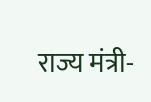राज्य मंत्री-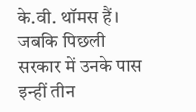के.वी. थॉमस हैं। जबकि पिछली सरकार में उनके पास इन्हीं तीन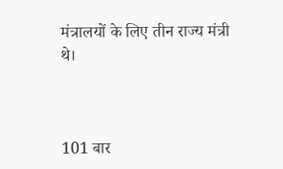मंत्रालयों के लिए तीन राज्य मंत्री थे।



101 बार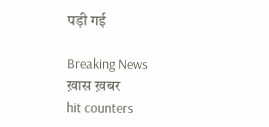पड़ी गई

Breaking News
ख़ास ख़बर
hit counters